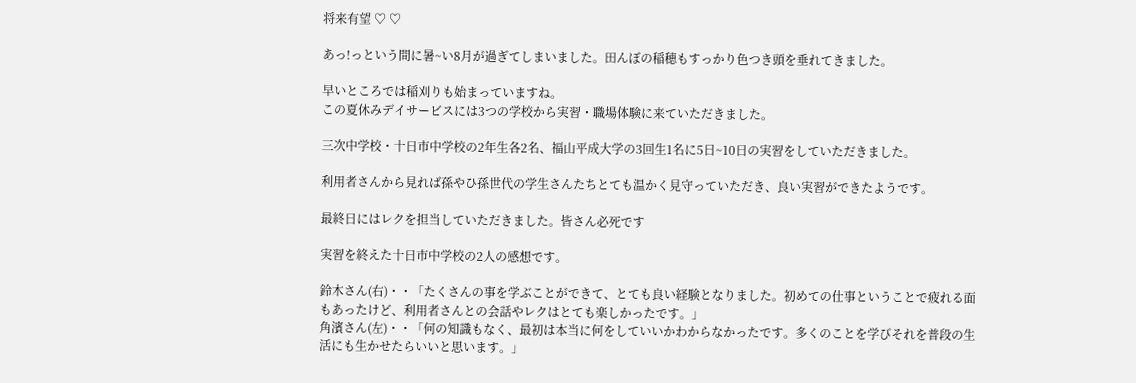将来有望 ♡ ♡

あっ!っという間に暑~い8月が過ぎてしまいました。田んぼの稲穂もすっかり色つき頭を垂れてきました。

早いところでは稲刈りも始まっていますね。
この夏休みデイサービスには3つの学校から実習・職場体験に来ていただきました。

三次中学校・十日市中学校の2年生各2名、福山平成大学の3回生1名に5日~10日の実習をしていただきました。

利用者さんから見れば孫やひ孫世代の学生さんたちとても温かく見守っていただき、良い実習ができたようです。

最終日にはレクを担当していただきました。皆さん必死です

実習を終えた十日市中学校の2人の感想です。

鈴木さん(右)・・「たくさんの事を学ぶことができて、とても良い経験となりました。初めての仕事ということで疲れる面もあったけど、利用者さんとの会話やレクはとても楽しかったです。」
角濱さん(左)・・「何の知識もなく、最初は本当に何をしていいかわからなかったです。多くのことを学びそれを普段の生活にも生かせたらいいと思います。」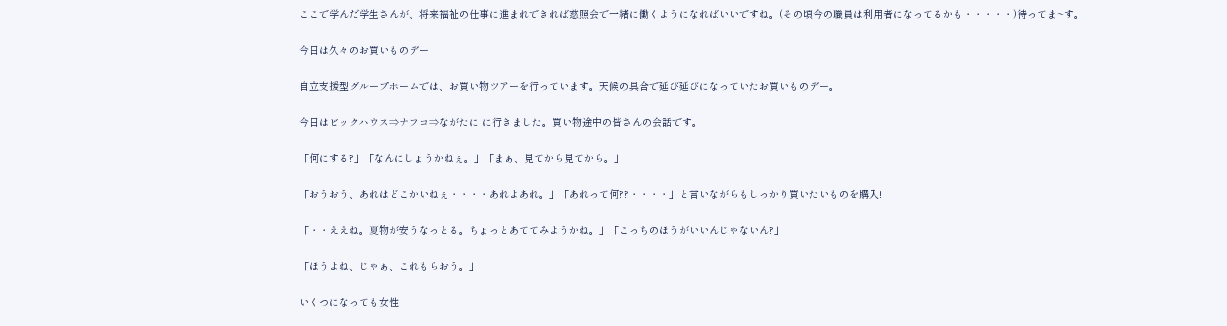ここで学んだ学生さんが、将来福祉の仕事に進まれできれば慈照会で一緒に働くようになればいいですね。(その頃今の職員は利用者になってるかも・・・・・)待ってま~す。

今日は久々のお買いものデー

自立支援型グループホームでは、お買い物ツアーを行っています。天候の具合で延び延びになっていたお買いものデー。

今日はビックハウス⇒ナフコ⇒ながたに に行きました。買い物途中の皆さんの会話です。

「何にする?」「なんにしょうかねぇ。」「まぁ、見てから見てから。」

「おうおう、あれはどこかいねぇ・・・・あれよあれ。」「あれって何??・・・・」と言いながらもしっかり買いたいものを購入!

「・・ええね。夏物が安うなっとる。ちょっとあててみようかね。」「こっちのほうがいいんじゃないん?」

「ほうよね、じゃぁ、これもらおう。」

いくつになっても女性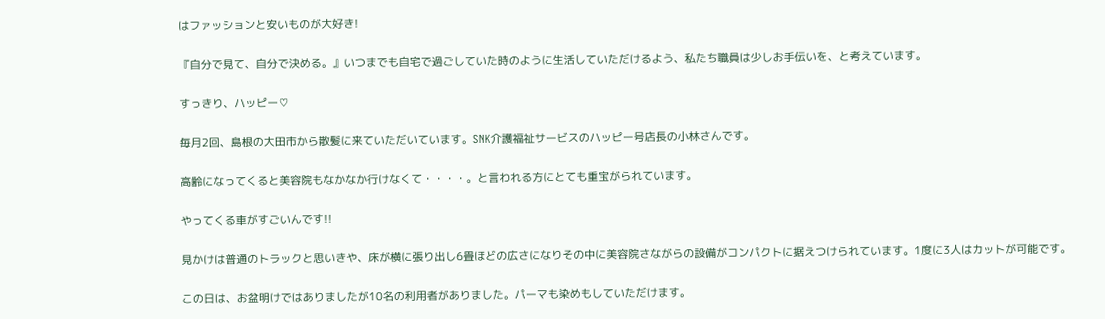はファッションと安いものが大好き!

『自分で見て、自分で決める。』いつまでも自宅で過ごしていた時のように生活していただけるよう、私たち職員は少しお手伝いを、と考えています。

すっきり、ハッピー♡

毎月2回、島根の大田市から散髪に来ていただいています。SNK介護福祉サービスのハッピー号店長の小林さんです。

高齢になってくると美容院もなかなか行けなくて・・・・。と言われる方にとても重宝がられています。

やってくる車がすごいんです!!

見かけは普通のトラックと思いきや、床が横に張り出し6畳ほどの広さになりその中に美容院さながらの設備がコンパクトに据えつけられています。1度に3人はカットが可能です。

この日は、お盆明けではありましたが10名の利用者がありました。パーマも染めもしていただけます。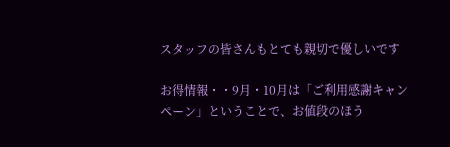スタッフの皆さんもとても親切で優しいです

お得情報・・9月・10月は「ご利用感謝キャンペーン」ということで、お値段のほう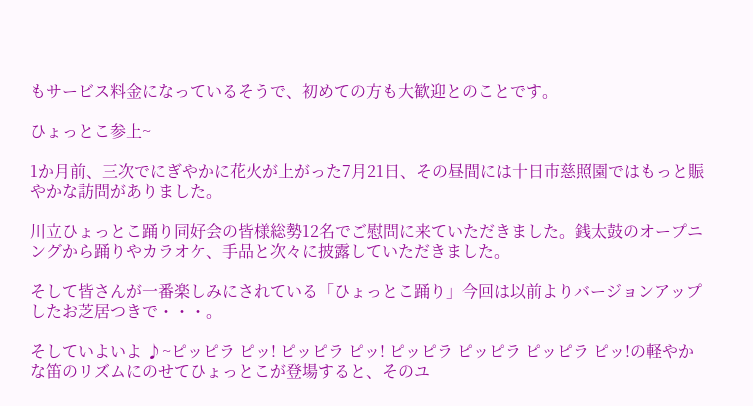もサービス料金になっているそうで、初めての方も大歓迎とのことです。

ひょっとこ参上~

1か月前、三次でにぎやかに花火が上がった7月21日、その昼間には十日市慈照園ではもっと賑やかな訪問がありました。

川立ひょっとこ踊り同好会の皆様総勢12名でご慰問に来ていただきました。銭太鼓のオープニングから踊りやカラオケ、手品と次々に披露していただきました。

そして皆さんが一番楽しみにされている「ひょっとこ踊り」今回は以前よりバージョンアップしたお芝居つきで・・・。

そしていよいよ ♪~ピッピラ ピッ! ピッピラ ピッ! ピッピラ ピッピラ ピッピラ ピッ!の軽やかな笛のリズムにのせてひょっとこが登場すると、そのユ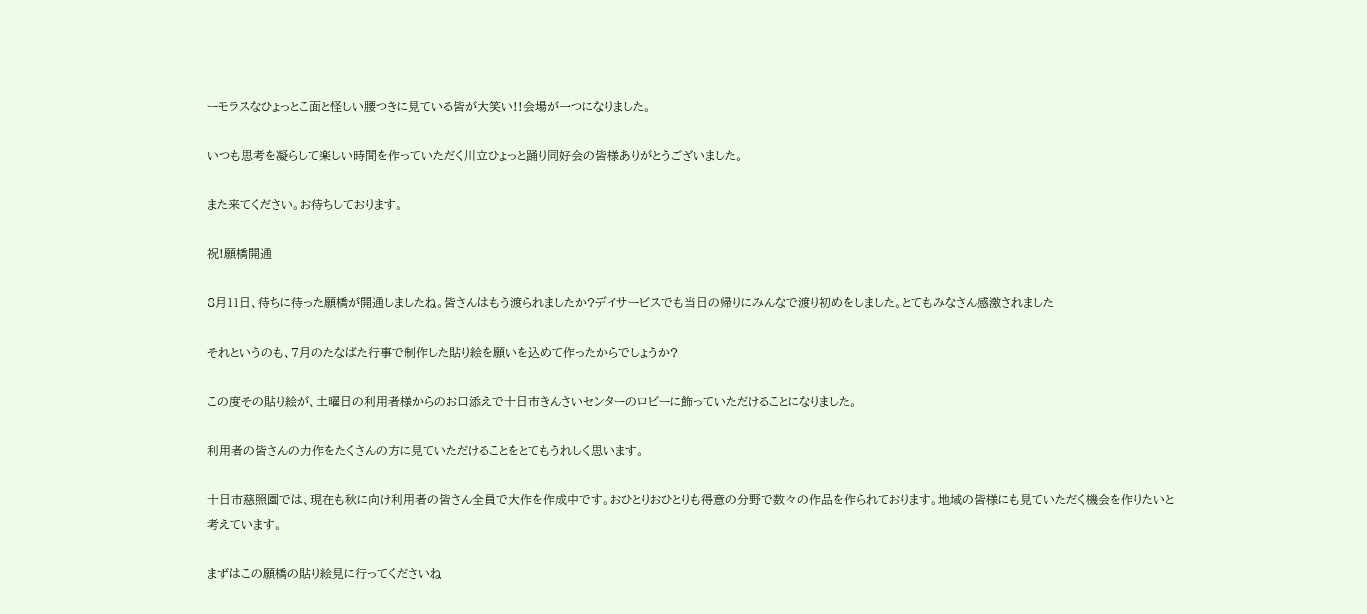ーモラスなひょっとこ面と怪しい腰つきに見ている皆が大笑い!!会場が一つになりました。

いつも思考を凝らして楽しい時間を作っていただく川立ひょっと踊り同好会の皆様ありがとうございました。

また来てください。お待ちしております。

祝!願橋開通

8月11日、待ちに待った願橋が開通しましたね。皆さんはもう渡られましたか?デイサービスでも当日の帰りにみんなで渡り初めをしました。とてもみなさん感激されました

それというのも、7月のたなばた行事で制作した貼り絵を願いを込めて作ったからでしょうか?

この度その貼り絵が、土曜日の利用者様からのお口添えで十日市きんさいセンターのロビーに飾っていただけることになりました。

利用者の皆さんの力作をたくさんの方に見ていただけることをとてもうれしく思います。

十日市慈照園では、現在も秋に向け利用者の皆さん全員で大作を作成中です。おひとりおひとりも得意の分野で数々の作品を作られております。地域の皆様にも見ていただく機会を作りたいと考えています。

まずはこの願橋の貼り絵見に行ってくださいね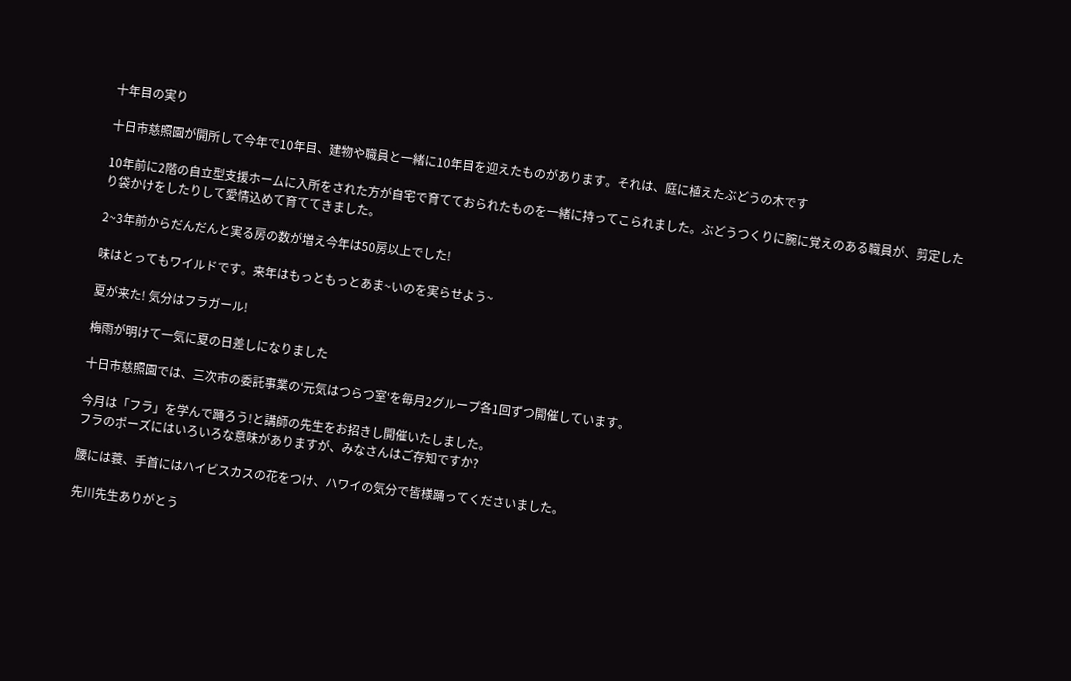十年目の実り

十日市慈照園が開所して今年で10年目、建物や職員と一緒に10年目を迎えたものがあります。それは、庭に植えたぶどうの木です

10年前に2階の自立型支援ホームに入所をされた方が自宅で育てておられたものを一緒に持ってこられました。ぶどうつくりに腕に覚えのある職員が、剪定したり袋かけをしたりして愛情込めて育ててきました。

2~3年前からだんだんと実る房の数が増え今年は50房以上でした!

味はとってもワイルドです。来年はもっともっとあま~いのを実らせよう~

夏が来た! 気分はフラガール!

梅雨が明けて一気に夏の日差しになりました

十日市慈照園では、三次市の委託事業の‘元気はつらつ室‘を毎月2グループ各1回ずつ開催しています。

今月は「フラ」を学んで踊ろう!と講師の先生をお招きし開催いたしました。
フラのポーズにはいろいろな意味がありますが、みなさんはご存知ですか?

腰には蓑、手首にはハイビスカスの花をつけ、ハワイの気分で皆様踊ってくださいました。

先川先生ありがとう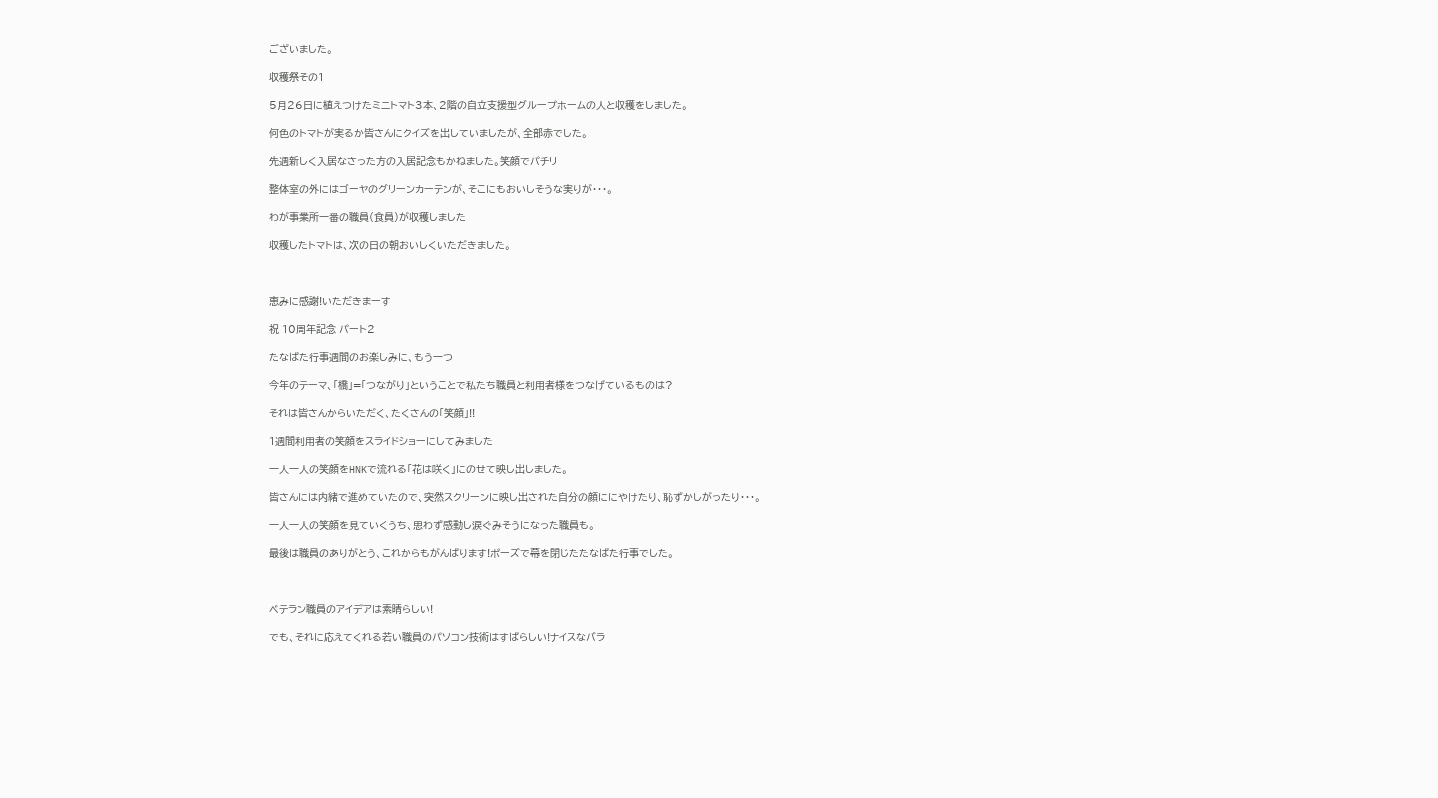ございました。

収穫祭その1

5月26日に植えつけたミニトマト3本、2階の自立支援型グループホームの人と収穫をしました。

何色のトマトが実るか皆さんにクイズを出していましたが、全部赤でした。

先週新しく入居なさった方の入居記念もかねました。笑顔でパチリ

整体室の外にはゴーヤのグリーンカーテンが、そこにもおいしそうな実りが・・・。

わが事業所一番の職員(食員)が収穫しました

収穫したトマトは、次の日の朝おいしくいただきました。



恵みに感謝!いただきまーす

祝 10周年記念 パート2

たなばた行事週間のお楽しみに、もう一つ

今年のテーマ、「橋」=「つながり」ということで私たち職員と利用者様をつなげているものは?

それは皆さんからいただく、たくさんの「笑顔」!!

1週間利用者の笑顔をスライドショーにしてみました

一人一人の笑顔をHNKで流れる「花は咲く」にのせて映し出しました。

皆さんには内緒で進めていたので、突然スクリーンに映し出された自分の顔ににやけたり、恥ずかしがったり・・・。

一人一人の笑顔を見ていくうち、思わず感動し涙ぐみそうになった職員も。

最後は職員のありがとう、これからもがんばります!ポーズで幕を閉じたたなばた行事でした。



ベテラン職員のアイデアは素晴らしい!

でも、それに応えてくれる若い職員のパソコン技術はすばらしい!ナイスなバラ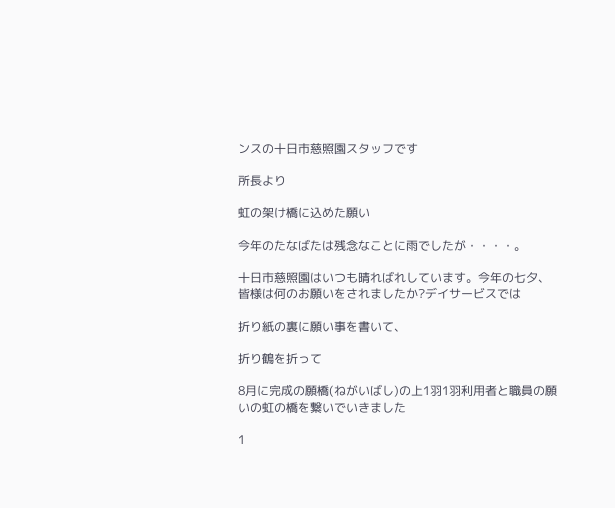ンスの十日市慈照園スタッフです

所長より

虹の架け橋に込めた願い

今年のたなばたは残念なことに雨でしたが・・・・。

十日市慈照園はいつも晴ればれしています。今年の七夕、皆様は何のお願いをされましたか?デイサービスでは

折り紙の裏に願い事を書いて、

折り鶴を折って

8月に完成の願橋(ねがいばし)の上1羽1羽利用者と職員の願いの虹の橋を繋いでいきました

1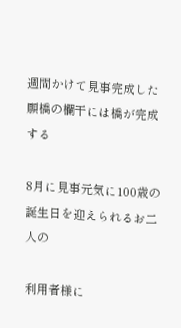週間かけて見事完成した願橋の欄干には橋が完成する

8月に見事元気に100歳の誕生日を迎えられるお二人の

利用者様に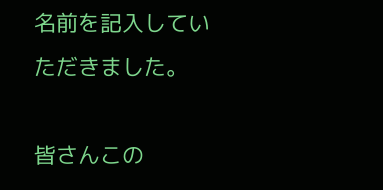名前を記入していただきました。

皆さんこの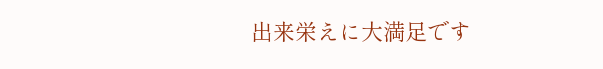出来栄えに大満足です